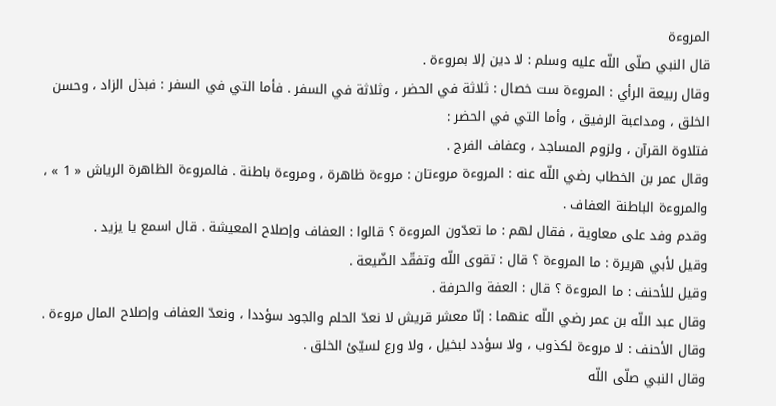المروءة
قال النبي صلّى اللّه عليه وسلم : لا دين إلا بمروءة .
وقال ربيعة الرأي : المروءة ست خصال : ثلاثة في الحضر ، وثلاثة في السفر . فأما التي في السفر : فبذل الزاد ، وحسن الخلق ، ومداعبة الرفيق ، وأما التي في الحضر :
فتلاوة القرآن ، ولزوم المساجد ، وعفاف الفرج .
وقال عمر بن الخطاب رضي اللّه عنه : المروءة مروءتان : مروءة ظاهرة ، ومروءة باطنة . فالمروءة الظاهرة الرياش « 1 » ، والمروءة الباطنة العفاف .
وقدم وفد على معاوية ، فقال لهم : ما تعدّون المروءة ؟ قالوا : العفاف وإصلاح المعيشة . قال اسمع يا يزيد .
وقيل لأبي هريرة : ما المروءة ؟ قال : تقوى اللّه وتفقّد الضّيعة .
وقيل للأحنف : ما المروءة ؟ قال : العفة والحرفة .
وقال عبد اللّه بن عمر رضي اللّه عنهما : إنّا معشر قريش لا نعدّ الحلم والجود سؤددا ، ونعدّ العفاف وإصلاح المال مروءة .
وقال الأحنف : لا مروءة لكذوب ، ولا سؤدد لبخيل ، ولا ورع لسيّئ الخلق .
وقال النبي صلّى اللّه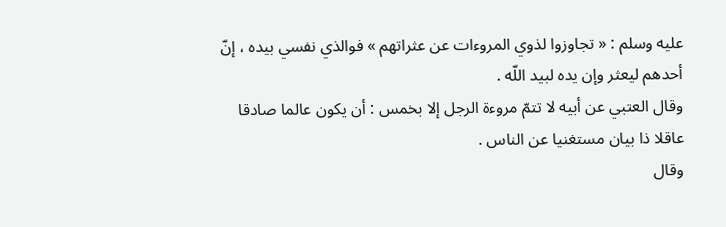عليه وسلم : « تجاوزوا لذوي المروءات عن عثراتهم » فوالذي نفسي بيده ، إنّ أحدهم ليعثر وإن يده لبيد اللّه .
وقال العتبي عن أبيه لا تتمّ مروءة الرجل إلا بخمس : أن يكون عالما صادقا عاقلا ذا بيان مستغنيا عن الناس .
وقال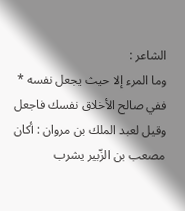الشاعر :
وما المرء إلا حيث يجعل نفسه * ففي صالح الأخلاق نفسك فاجعل
وقيل لعبد الملك بن مروان : أكان مصعب بن الزّبير يشرب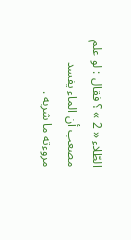الطّلاء « 2 » ؟ فقال : لو علم مصعب أن الماء يفسد مروءته ما شربه .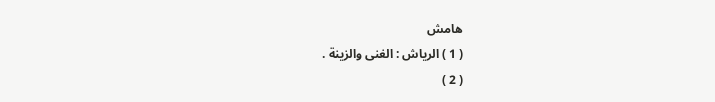هامش
( 1 ) الرياش : الغنى والزينة .
( 2 )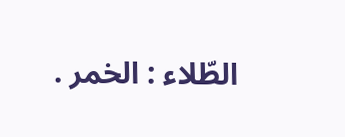الطّلاء : الخمر .